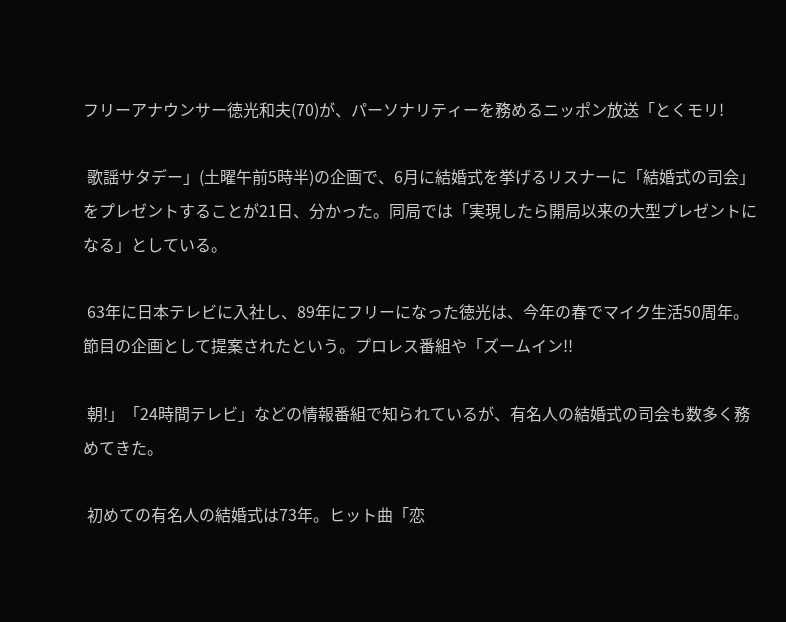フリーアナウンサー徳光和夫(70)が、パーソナリティーを務めるニッポン放送「とくモリ!

 歌謡サタデー」(土曜午前5時半)の企画で、6月に結婚式を挙げるリスナーに「結婚式の司会」をプレゼントすることが21日、分かった。同局では「実現したら開局以来の大型プレゼントになる」としている。

 63年に日本テレビに入社し、89年にフリーになった徳光は、今年の春でマイク生活50周年。節目の企画として提案されたという。プロレス番組や「ズームイン!!

 朝!」「24時間テレビ」などの情報番組で知られているが、有名人の結婚式の司会も数多く務めてきた。

 初めての有名人の結婚式は73年。ヒット曲「恋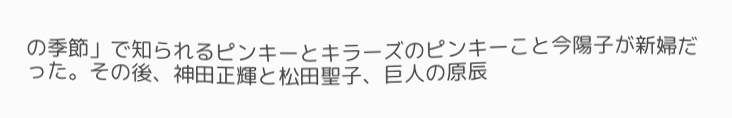の季節」で知られるピンキーとキラーズのピンキーこと今陽子が新婦だった。その後、神田正輝と松田聖子、巨人の原辰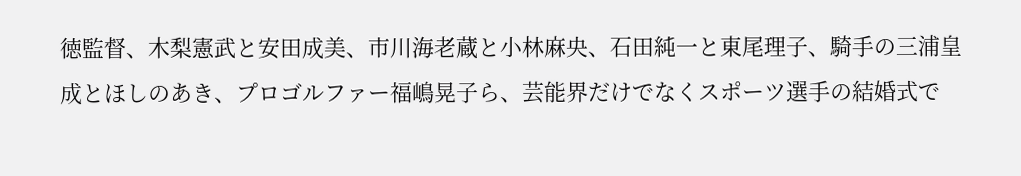徳監督、木梨憲武と安田成美、市川海老蔵と小林麻央、石田純一と東尾理子、騎手の三浦皇成とほしのあき、プロゴルファー福嶋晃子ら、芸能界だけでなくスポーツ選手の結婚式で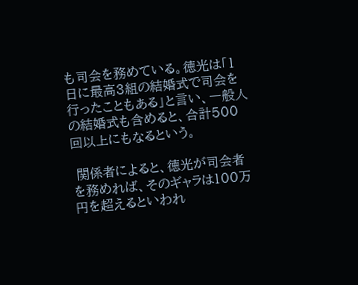も司会を務めている。徳光は「1日に最高3組の結婚式で司会を行ったこともある」と言い、一般人の結婚式も含めると、合計500回以上にもなるという。

 関係者によると、徳光が司会者を務めれば、そのギャラは100万円を超えるといわれ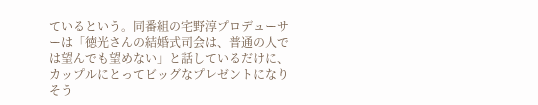ているという。同番組の宅野淳プロデューサーは「徳光さんの結婚式司会は、普通の人では望んでも望めない」と話しているだけに、カップルにとってビッグなプレゼントになりそう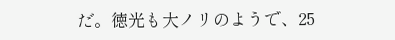だ。徳光も大ノリのようで、25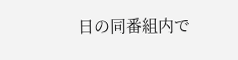日の同番組内で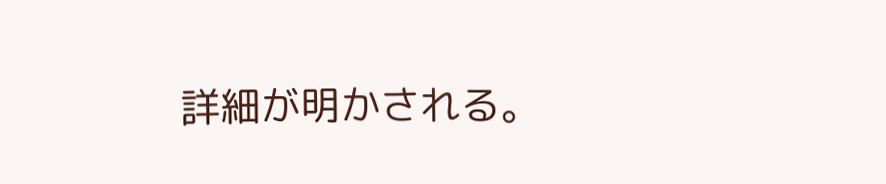詳細が明かされる。